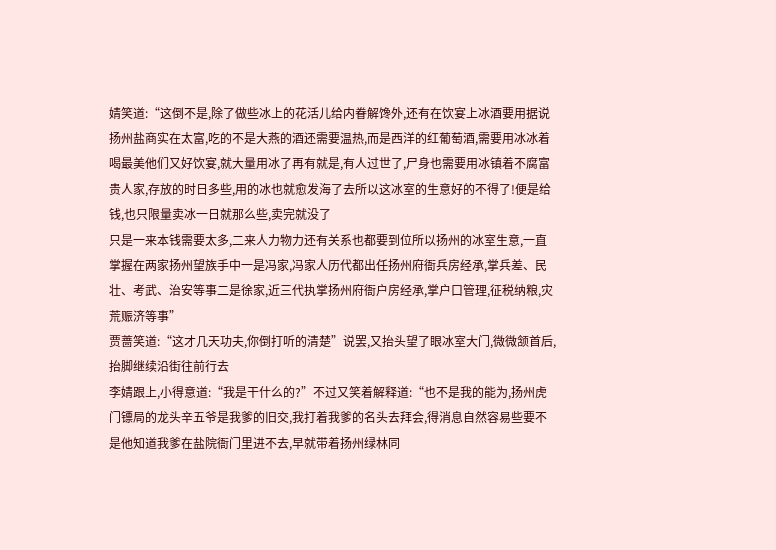婧笑道:“这倒不是,除了做些冰上的花活儿给内眷解馋外,还有在饮宴上冰酒要用据说扬州盐商实在太富,吃的不是大燕的酒还需要温热,而是西洋的红葡萄酒,需要用冰冰着喝最美他们又好饮宴,就大量用冰了再有就是,有人过世了,尸身也需要用冰镇着不腐富贵人家,存放的时日多些,用的冰也就愈发海了去所以这冰室的生意好的不得了!便是给钱,也只限量卖冰一日就那么些,卖完就没了
只是一来本钱需要太多,二来人力物力还有关系也都要到位所以扬州的冰室生意,一直掌握在两家扬州望族手中一是冯家,冯家人历代都出任扬州府衙兵房经承,掌兵差、民壮、考武、治安等事二是徐家,近三代执掌扬州府衙户房经承,掌户口管理,征税纳粮,灾荒赈济等事”
贾蔷笑道:“这才几天功夫,你倒打听的清楚”说罢,又抬头望了眼冰室大门,微微颔首后,抬脚继续沿街往前行去
李婧跟上,小得意道:“我是干什么的?”不过又笑着解释道:“也不是我的能为,扬州虎门镖局的龙头辛五爷是我爹的旧交,我打着我爹的名头去拜会,得消息自然容易些要不是他知道我爹在盐院衙门里进不去,早就带着扬州绿林同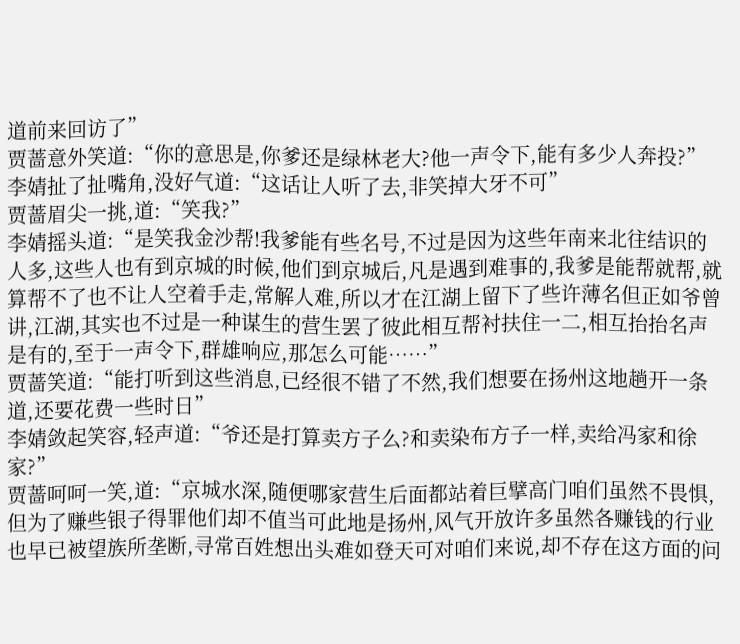道前来回访了”
贾蔷意外笑道:“你的意思是,你爹还是绿林老大?他一声令下,能有多少人奔投?”
李婧扯了扯嘴角,没好气道:“这话让人听了去,非笑掉大牙不可”
贾蔷眉尖一挑,道:“笑我?”
李婧摇头道:“是笑我金沙帮!我爹能有些名号,不过是因为这些年南来北往结识的人多,这些人也有到京城的时候,他们到京城后,凡是遇到难事的,我爹是能帮就帮,就算帮不了也不让人空着手走,常解人难,所以才在江湖上留下了些许薄名但正如爷曾讲,江湖,其实也不过是一种谋生的营生罢了彼此相互帮衬扶住一二,相互抬抬名声是有的,至于一声令下,群雄响应,那怎么可能……”
贾蔷笑道:“能打听到这些消息,已经很不错了不然,我们想要在扬州这地趟开一条道,还要花费一些时日”
李婧敛起笑容,轻声道:“爷还是打算卖方子么?和卖染布方子一样,卖给冯家和徐家?”
贾蔷呵呵一笑,道:“京城水深,随便哪家营生后面都站着巨擘高门咱们虽然不畏惧,但为了赚些银子得罪他们却不值当可此地是扬州,风气开放许多虽然各赚钱的行业也早已被望族所垄断,寻常百姓想出头难如登天可对咱们来说,却不存在这方面的问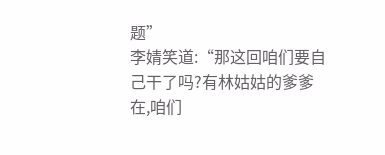题”
李婧笑道:“那这回咱们要自己干了吗?有林姑姑的爹爹在,咱们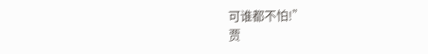可谁都不怕!”
贾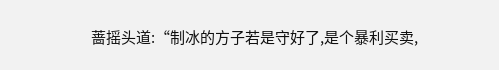蔷摇头道:“制冰的方子若是守好了,是个暴利买卖,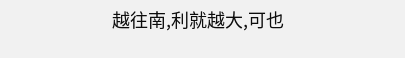越往南,利就越大,可也